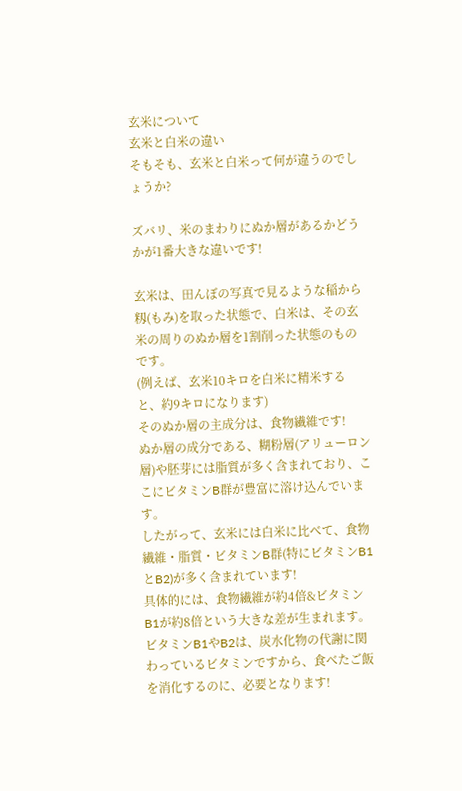玄米について
玄米と白米の違い
そもそも、玄米と白米って何が違うのでしょうか?

ズバリ、米のまわりにぬか層があるかどうかが1番大きな違いです!

玄米は、田んぼの写真で見るような稲から籾(もみ)を取った状態で、白米は、その玄米の周りのぬか層を1割削った状態のものです。
(例えば、玄米10キロを白米に精米すると、約9キロになります)
そのぬか層の主成分は、食物繊維です!
ぬか層の成分である、糊粉層(アリューロン層)や胚芽には脂質が多く含まれており、ここにビタミンB群が豊富に溶け込んでいます。
したがって、玄米には白米に比べて、食物繊維・脂質・ビタミンB群(特にビタミンB1とB2)が多く含まれています!
具体的には、食物繊維が約4倍&ビタミンB1が約8倍という大きな差が生まれます。
ビタミンB1やB2は、炭水化物の代謝に関わっているビタミンですから、食べたご飯を消化するのに、必要となります!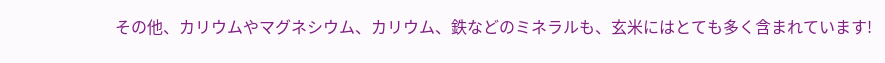その他、カリウムやマグネシウム、カリウム、鉄などのミネラルも、玄米にはとても多く含まれています!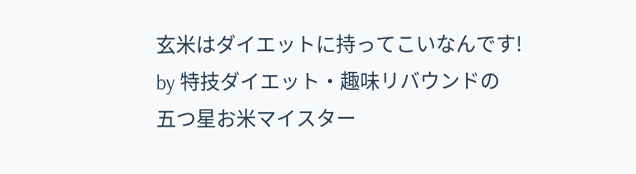玄米はダイエットに持ってこいなんです!
by 特技ダイエット・趣味リバウンドの
五つ星お米マイスター